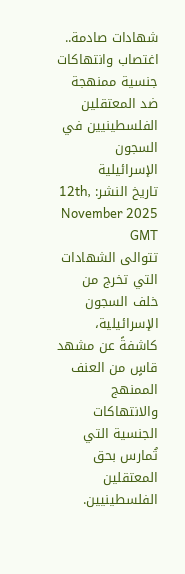شهادات صادمة.. اغتصاب وانتهاكات جنسية ممنهجة ضد المعتقلين الفلسطينيين في السجون الإسرائيلية
تاريخ النشر: 12th, November 2025 GMT
تتوالى الشهادات التي تخرج من خلف السجون الإسرائيلية، كاشفةً عن مشهد قاسٍ من العنف الممنهج والانتهاكات الجنسية التي تُمارس بحق المعتقلين الفلسطينيين.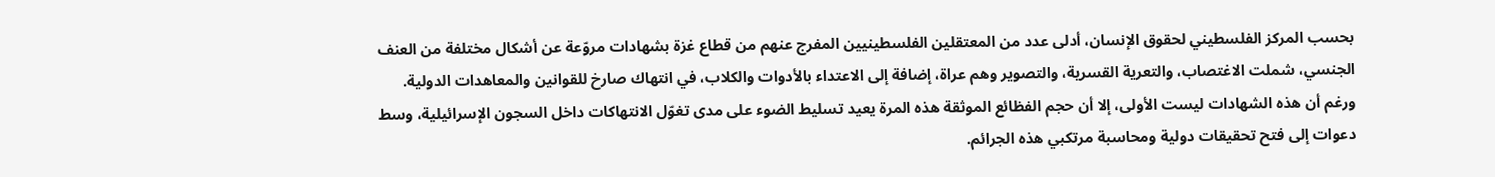بحسب المركز الفلسطيني لحقوق الإنسان، أدلى عدد من المعتقلين الفلسطينيين المفرج عنهم من قطاع غزة بشهادات مروّعة عن أشكال مختلفة من العنف الجنسي، شملت الاغتصاب، والتعرية القسرية، والتصوير وهم عراة، إضافة إلى الاعتداء بالأدوات والكلاب، في انتهاك صارخ للقوانين والمعاهدات الدولية.
ورغم أن هذه الشهادات ليست الأولى، إلا أن حجم الفظائع الموثقة هذه المرة يعيد تسليط الضوء على مدى تغوّل الانتهاكات داخل السجون الإسرائيلية، وسط دعوات إلى فتح تحقيقات دولية ومحاسبة مرتكبي هذه الجرائم.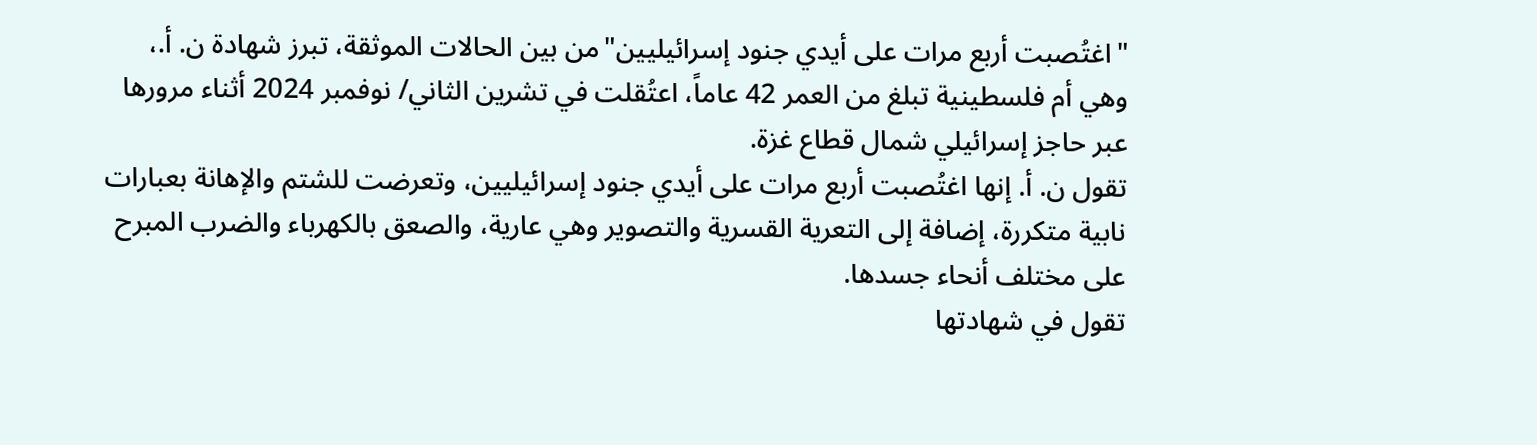"اغتُصبت أربع مرات على أيدي جنود إسرائيليين"من بين الحالات الموثقة، تبرز شهادة ن. أ.، وهي أم فلسطينية تبلغ من العمر 42 عاماً، اعتُقلت في تشرين الثاني/ نوفمبر 2024 أثناء مرورها عبر حاجز إسرائيلي شمال قطاع غزة.
تقول ن. أ. إنها اغتُصبت أربع مرات على أيدي جنود إسرائيليين، وتعرضت للشتم والإهانة بعبارات نابية متكررة، إضافة إلى التعرية القسرية والتصوير وهي عارية، والصعق بالكهرباء والضرب المبرح على مختلف أنحاء جسدها.
تقول في شهادتها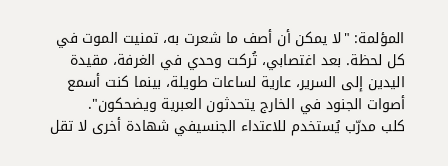المؤلمة: "لا يمكن أن أصف ما شعرت به، تمنيت الموت في كل لحظة. بعد اغتصابي، تُركت وحدي في الغرفة، مقيدة اليدين إلى السرير، عارية لساعات طويلة، بينما كنت أسمع أصوات الجنود في الخارج يتحدثون العبرية ويضحكون".
كلب مدرّب يُستخدم للاعتداء الجنسيفي شهادة أخرى لا تقل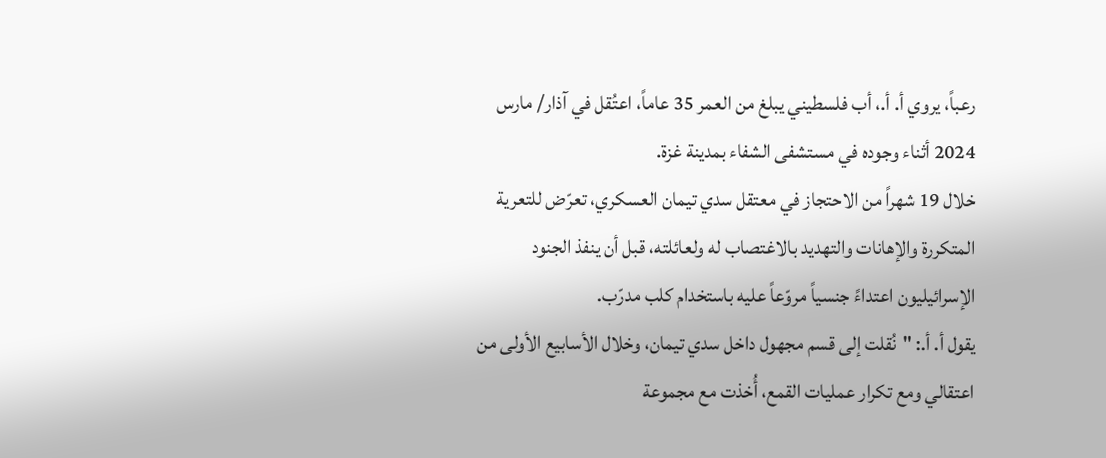رعباً، يروي أ. أ.، أب فلسطيني يبلغ من العمر 35 عاماً، اعتُقل في آذار/ مارس 2024 أثناء وجوده في مستشفى الشفاء بمدينة غزة.
خلال 19 شهراً من الاحتجاز في معتقل سدي تيمان العسكري، تعرّض للتعرية المتكررة والإهانات والتهديد بالاغتصاب له ولعائلته، قبل أن ينفذ الجنود الإسرائيليون اعتداءً جنسياً مروّعاً عليه باستخدام كلب مدرّب.
يقول أ. أ.: "نُقلت إلى قسم مجهول داخل سدي تيمان، وخلال الأسابيع الأولى من اعتقالي ومع تكرار عمليات القمع، أُخذت مع مجموعة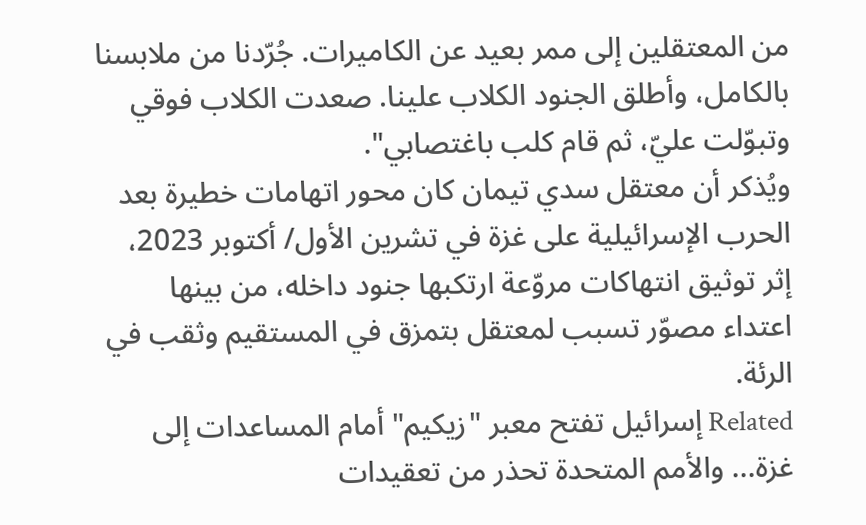من المعتقلين إلى ممر بعيد عن الكاميرات. جُرّدنا من ملابسنا بالكامل، وأطلق الجنود الكلاب علينا. صعدت الكلاب فوقي وتبوّلت عليّ، ثم قام كلب باغتصابي".
ويُذكر أن معتقل سدي تيمان كان محور اتهامات خطيرة بعد الحرب الإسرائيلية على غزة في تشرين الأول/ أكتوبر 2023، إثر توثيق انتهاكات مروّعة ارتكبها جنود داخله، من بينها اعتداء مصوّر تسبب لمعتقل بتمزق في المستقيم وثقب في الرئة.
Related إسرائيل تفتح معبر "زيكيم" أمام المساعدات إلى غزة... والأمم المتحدة تحذر من تعقيدات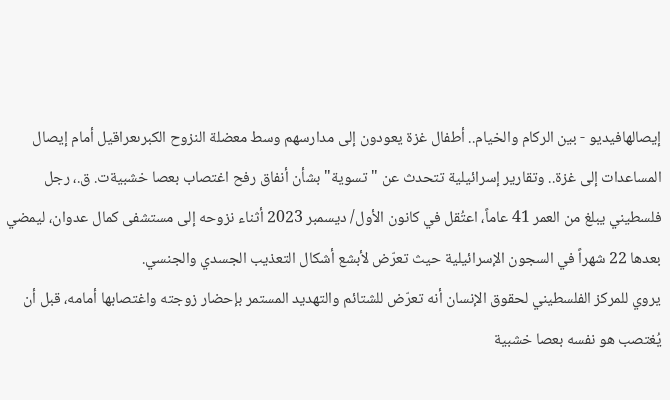إيصالهافيديو - بين الركام والخيام.. أطفال غزة يعودون إلى مدارسهم وسط معضلة النزوح الكبرىعراقيل أمام إيصال المساعدات إلى غزة.. وتقارير إسرائيلية تتحدث عن "تسوية" بشأن أنفاق رفح اغتصاب بعصا خشبيةت. ق.، رجل فلسطيني يبلغ من العمر 41 عاماً، اعتُقل في كانون الأول/ ديسمبر 2023 أثناء نزوحه إلى مستشفى كمال عدوان، ليمضي بعدها 22 شهراً في السجون الإسرائيلية حيث تعرّض لأبشع أشكال التعذيب الجسدي والجنسي.
يروي للمركز الفلسطيني لحقوق الإنسان أنه تعرّض للشتائم والتهديد المستمر بإحضار زوجته واغتصابها أمامه، قبل أن يُغتصب هو نفسه بعصا خشبية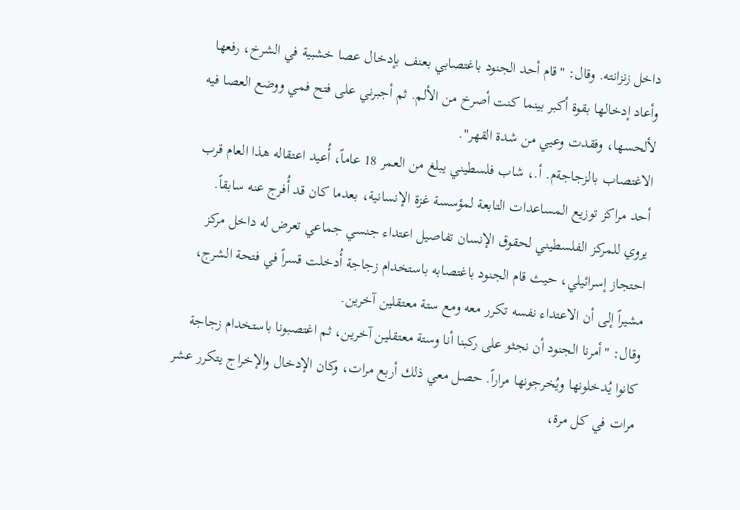داخل زنزانته. وقال: "قام أحد الجنود باغتصابي بعنف بإدخال عصا خشبية في الشرخ، رفعها وأعاد إدخالها بقوة أكبر بينما كنت أصرخ من الألم. ثم أجبرني على فتح فمي ووضع العصا فيه لألحسها، وفقدت وعيي من شدة القهر".
الاغتصاب بالزجاجةم. أ.، شاب فلسطيني يبلغ من العمر 18 عاماً، أُعيد اعتقاله هذا العام قرب أحد مراكز توزيع المساعدات التابعة لمؤسسة غزة الإنسانية، بعدما كان قد أُفرج عنه سابقاً.
يروي للمركز الفلسطيني لحقوق الإنسان تفاصيل اعتداء جنسي جماعي تعرض له داخل مركز احتجاز إسرائيلي، حيث قام الجنود باغتصابه باستخدام زجاجة أُدخلت قسراً في فتحة الشرج، مشيراً إلى أن الاعتداء نفسه تكرر معه ومع ستة معتقلين آخرين.
وقال: "أمرنا الجنود أن نجثو على ركبنا أنا وستة معتقلين آخرين، ثم اغتصبونا باستخدام زجاجة كانوا يُدخلونها ويُخرجونها مراراً. حصل معي ذلك أربع مرات، وكان الإدخال والإخراج يتكرر عشر مرات في كل مرة،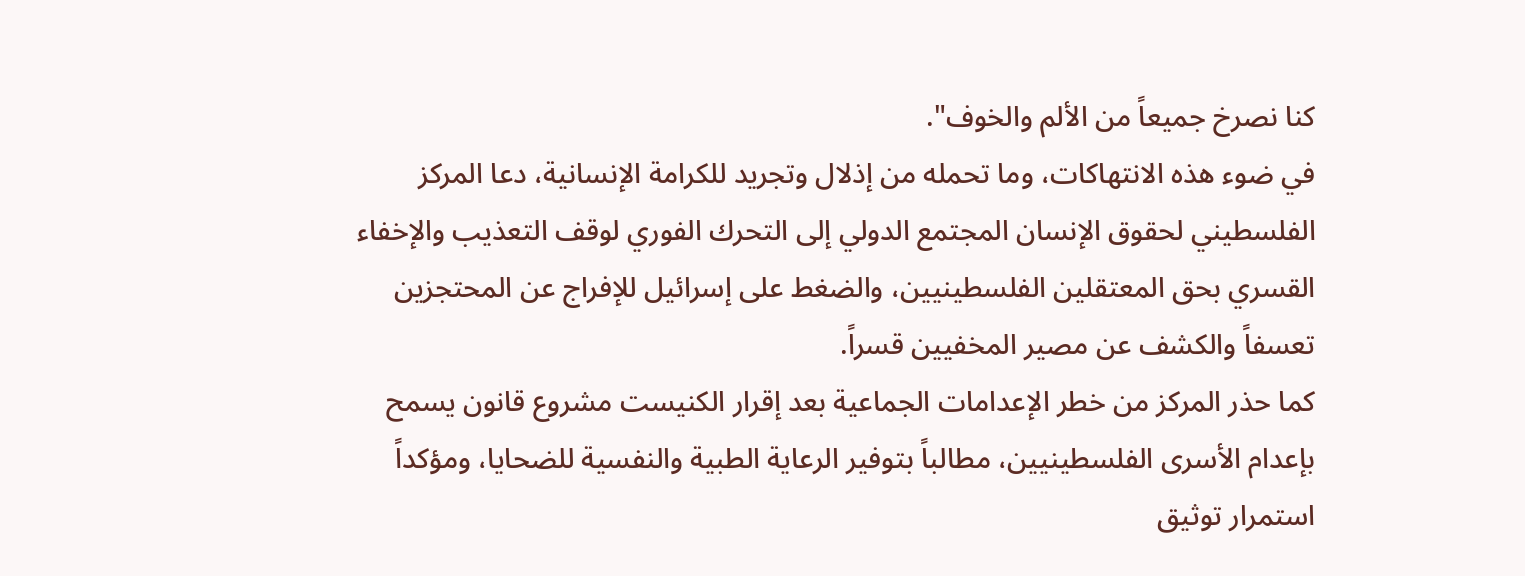كنا نصرخ جميعاً من الألم والخوف".
في ضوء هذه الانتهاكات، وما تحمله من إذلال وتجريد للكرامة الإنسانية، دعا المركز الفلسطيني لحقوق الإنسان المجتمع الدولي إلى التحرك الفوري لوقف التعذيب والإخفاء القسري بحق المعتقلين الفلسطينيين، والضغط على إسرائيل للإفراج عن المحتجزين تعسفاً والكشف عن مصير المخفيين قسراً.
كما حذر المركز من خطر الإعدامات الجماعية بعد إقرار الكنيست مشروع قانون يسمح بإعدام الأسرى الفلسطينيين، مطالباً بتوفير الرعاية الطبية والنفسية للضحايا، ومؤكداً استمرار توثيق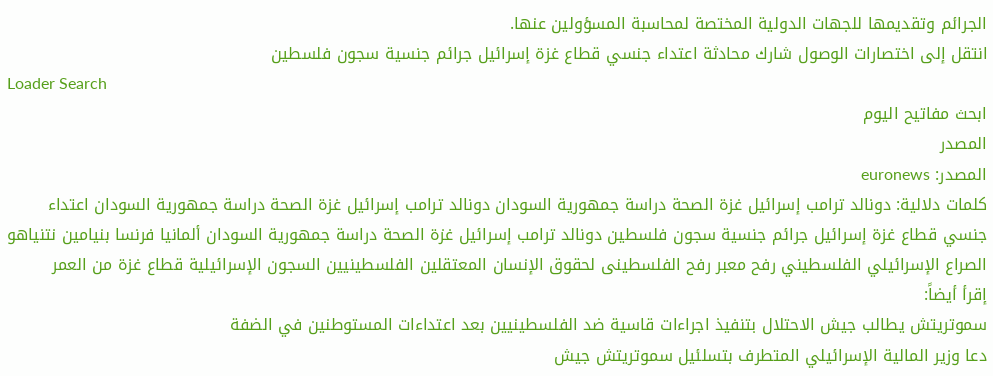الجرائم وتقديمها للجهات الدولية المختصة لمحاسبة المسؤولين عنها.
انتقل إلى اختصارات الوصول شارك محادثة اعتداء جنسي قطاع غزة إسرائيل جرائم جنسية سجون فلسطين
Loader Search
ابحث مفاتيح اليوم
المصدر
المصدر: euronews
كلمات دلالية: دونالد ترامب إسرائيل غزة الصحة دراسة جمهورية السودان دونالد ترامب إسرائيل غزة الصحة دراسة جمهورية السودان اعتداء جنسي قطاع غزة إسرائيل جرائم جنسية سجون فلسطين دونالد ترامب إسرائيل غزة الصحة دراسة جمهورية السودان ألمانيا فرنسا بنيامين نتنياهو الصراع الإسرائيلي الفلسطيني رفح معبر رفح الفلسطینی لحقوق الإنسان المعتقلین الفلسطینیین السجون الإسرائیلیة قطاع غزة من العمر
إقرأ أيضاً:
سموتريتش يطالب جيش الاحتلال بتنفيذ اجراءات قاسية ضد الفلسطينيين بعد اعتداءات المستوطنين في الضفة
دعا وزير المالية الإسرائيلي المتطرف بتسلئيل سموتريتش جيش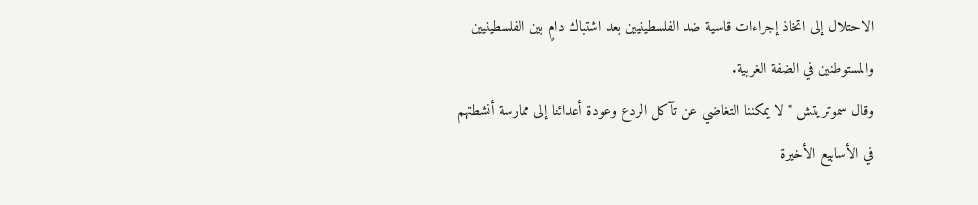الاحتلال إلى اتخاذ إجراءات قاسية ضد الفلسطينيين بعد اشتباك دامٍ بين الفلسطينيين والمستوطنين في الضفة الغربية.
وقال سموتريتش "لا يمكننا التغاضي عن تآكل الردع وعودة أعدائنا إلى ممارسة أنشطتهم في الأسابيع الأخيرة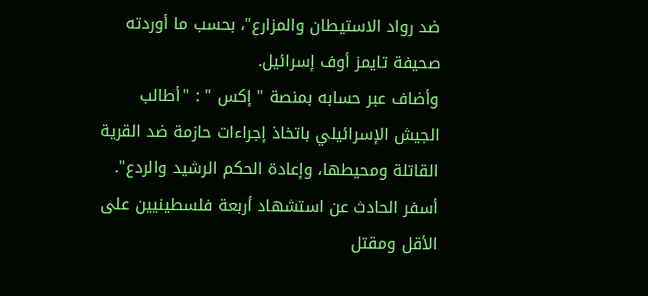ضد رواد الاستيطان والمزارع"، بحسب ما أوردته صحيفة تايمز أوف إسرائيل.
وأضاف عبر حسابه بمنصة " إكس " : "أطالب الجيش الإسرائيلي باتخاذ إجراءات حازمة ضد القرية القاتلة ومحيطها، وإعادة الحكم الرشيد والردع".
أسفر الحادث عن استشهاد أربعة فلسطينيين على الأقل ومقتل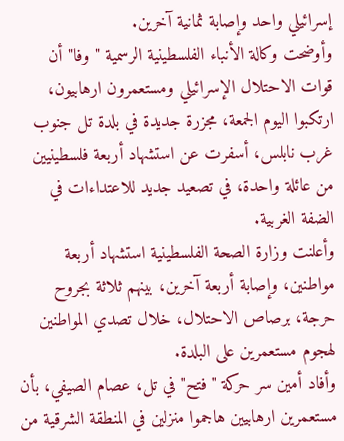إسرائيلي واحد وإصابة ثمانية آخرين.
وأوضحت وكالة الأنباء الفلسطينية الرسمية " وفا" أن قوات الاحتلال الإسرائيلي ومستعمرون ارهابيون، ارتكبوا اليوم الجمعة، مجزرة جديدة في بلدة تل جنوب غرب نابلس، أسفرت عن استشهاد أربعة فلسطينيين من عائلة واحدة، في تصعيد جديد للاعتداءات في الضفة الغربية.
وأعلنت وزارة الصحة الفلسطينية استشهاد أربعة مواطنين، وإصابة أربعة آخرين، بينهم ثلاثة بجروح حرجة، برصاص الاحتلال، خلال تصدي المواطنين لهجوم مستعمرين على البلدة.
وأفاد أمين سر حركة "فتح" في تل، عصام الصيفي، بأن مستعمرين ارهابيين هاجموا منزلين في المنطقة الشرقية من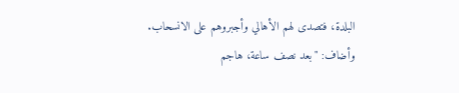البلدة، فتصدى لهم الأهالي وأجبروهم على الانسحاب.
وأضاف: "بعد نصف ساعة، هاجم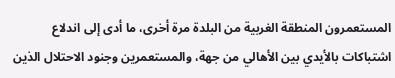المستعمرون المنطقة الغربية من البلدة مرة أخرى، ما أدى إلى اندلاع اشتباكات بالأيدي بين الأهالي من جهة، والمستعمرين وجنود الاحتلال الذين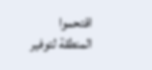اقتحموا المنطقة لتوفير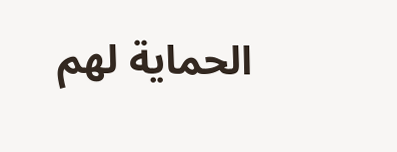الحماية لهم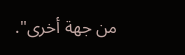من جهة أخرى".